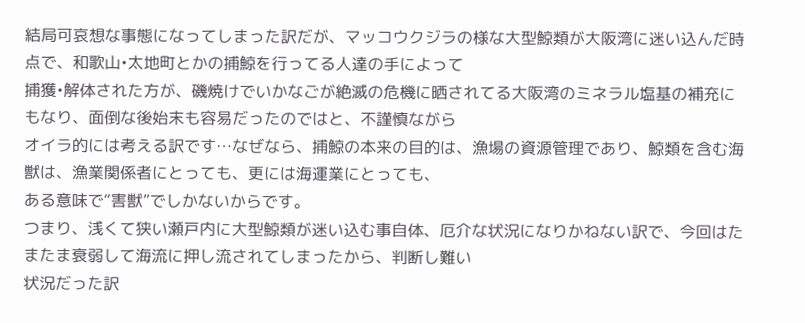結局可哀想な事態になってしまった訳だが、マッコウクジラの様な大型鯨類が大阪湾に迷い込んだ時点で、和歌山•太地町とかの捕鯨を行ってる人達の手によって
捕獲•解体された方が、磯焼けでいかなごが絶滅の危機に晒されてる大阪湾のミネラル塩基の補充にもなり、面倒な後始末も容易だったのではと、不謹慎ながら
オイラ的には考える訳です…なぜなら、捕鯨の本来の目的は、漁場の資源管理であり、鯨類を含む海獣は、漁業関係者にとっても、更には海運業にとっても、
ある意味で“害獣”でしかないからです。
つまり、浅くて狭い瀬戸内に大型鯨類が迷い込む事自体、厄介な状況になりかねない訳で、今回はたまたま衰弱して海流に押し流されてしまったから、判断し難い
状況だった訳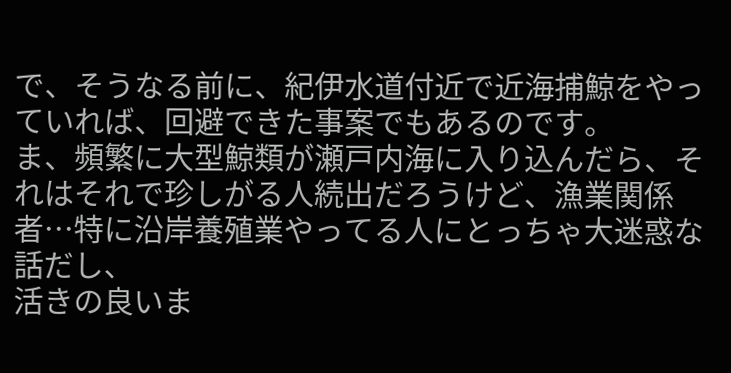で、そうなる前に、紀伊水道付近で近海捕鯨をやっていれば、回避できた事案でもあるのです。
ま、頻繁に大型鯨類が瀬戸内海に入り込んだら、それはそれで珍しがる人続出だろうけど、漁業関係者…特に沿岸養殖業やってる人にとっちゃ大迷惑な話だし、
活きの良いま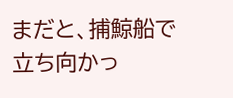まだと、捕鯨船で立ち向かっ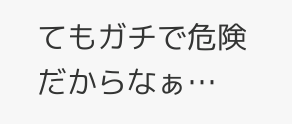てもガチで危険だからなぁ…